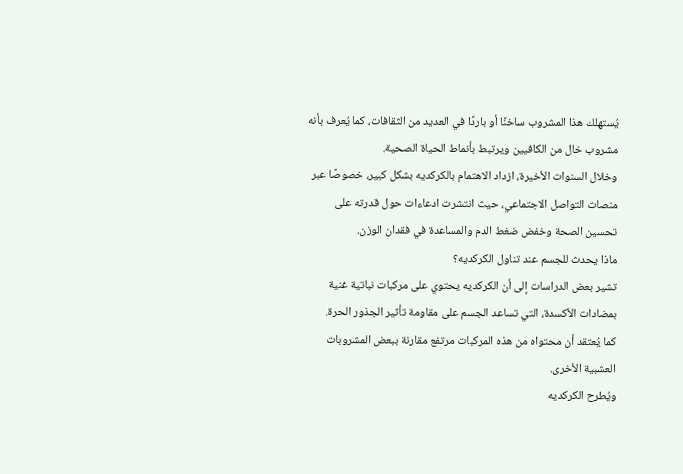يُستهلك هذا المشروب ساخنًا أو باردًا في العديد من الثقافات، كما يُعرف بأنه مشروب خال من الكافيين ويرتبط بأنماط الحياة الصحية.
وخلال السنوات الأخيرة، ازداد الاهتمام بالكركديه بشكل كبير، خصوصًا عبر منصات التواصل الاجتماعي، حيث انتشرت ادعاءات حول قدرته على تحسين الصحة وخفض ضغط الدم والمساعدة في فقدان الوزن.
ماذا يحدث للجسم عند تناول الكركديه؟
تشير بعض الدراسات إلى أن الكركديه يحتوي على مركبات نباتية غنية بمضادات الأكسدة، التي تساعد الجسم على مقاومة تأثير الجذور الحرة.
كما يُعتقد أن محتواه من هذه المركبات مرتفع مقارنة ببعض المشروبات العشبية الأخرى.
ويُطرح الكركديه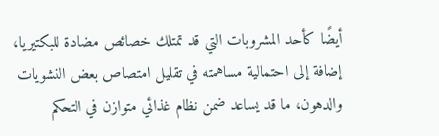أيضًا كأحد المشروبات التي قد تمتلك خصائص مضادة للبكتيريا، إضافة إلى احتمالية مساهمته في تقليل امتصاص بعض النشويات والدهون، ما قد يساعد ضمن نظام غذائي متوازن في التحكم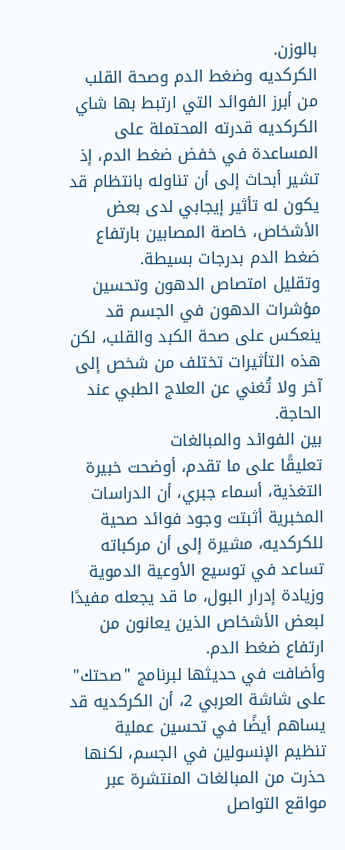بالوزن.
الكركديه وضغط الدم وصحة القلب
من أبرز الفوائد التي ارتبط بها شاي الكركديه قدرته المحتملة على المساعدة في خفض ضغط الدم، إذ تشير أبحاث إلى أن تناوله بانتظام قد يكون له تأثير إيجابي لدى بعض الأشخاص، خاصة المصابين بارتفاع ضغط الدم بدرجات بسيطة.
وتقليل امتصاص الدهون وتحسين مؤشرات الدهون في الجسم قد ينعكس على صحة الكبد والقلب، لكن هذه التأثيرات تختلف من شخص إلى آخر ولا تُغني عن العلاج الطبي عند الحاجة.
بين الفوائد والمبالغات
تعليقًا على ما تقدم، أوضحت خبيرة التغذية، أسماء جبري، أن الدراسات المخبرية أثبتت وجود فوائد صحية للكركديه، مشيرة إلى أن مركباته تساعد في توسيع الأوعية الدموية وزيادة إدرار البول، ما قد يجعله مفيدًا لبعض الأشخاص الذين يعانون من ارتفاع ضغط الدم.
وأضافت في حديثها لبرنامج "صحتك" على شاشة العربي 2، أن الكركديه قد يساهم أيضًا في تحسين عملية تنظيم الإنسولين في الجسم، لكنها حذرت من المبالغات المنتشرة عبر مواقع التواصل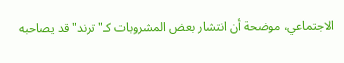الاجتماعي، موضحة أن انتشار بعض المشروبات كـ"ترند" قد يصاحبه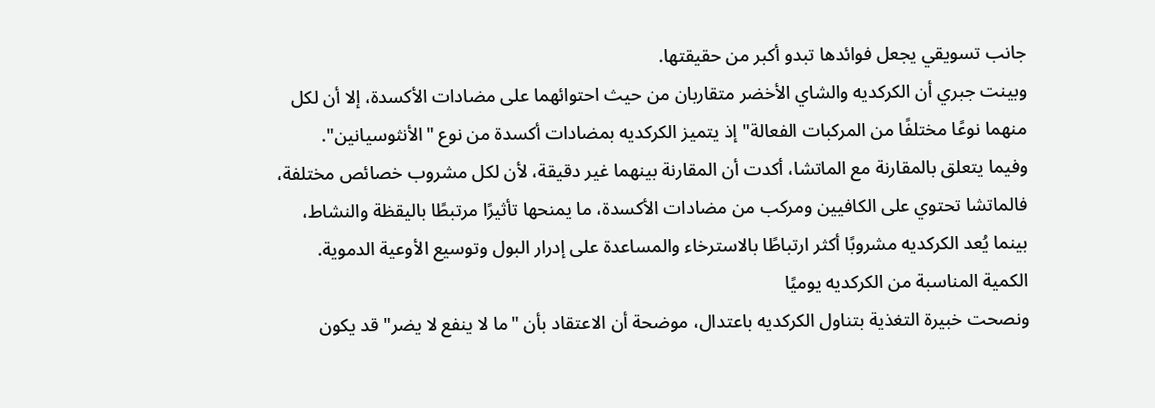جانب تسويقي يجعل فوائدها تبدو أكبر من حقيقتها.
وبينت جبري أن الكركديه والشاي الأخضر متقاربان من حيث احتوائهما على مضادات الأكسدة، إلا أن لكل منهما نوعًا مختلفًا من المركبات الفعالة" إذ يتميز الكركديه بمضادات أكسدة من نوع "الأنثوسيانين".
وفيما يتعلق بالمقارنة مع الماتشا، أكدت أن المقارنة بينهما غير دقيقة، لأن لكل مشروب خصائص مختلفة، فالماتشا تحتوي على الكافيين ومركب من مضادات الأكسدة، ما يمنحها تأثيرًا مرتبطًا باليقظة والنشاط، بينما يُعد الكركديه مشروبًا أكثر ارتباطًا بالاسترخاء والمساعدة على إدرار البول وتوسيع الأوعية الدموية.
الكمية المناسبة من الكركديه يوميًا
ونصحت خبيرة التغذية بتناول الكركديه باعتدال، موضحة أن الاعتقاد بأن "ما لا ينفع لا يضر" قد يكون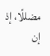مضللًا، إذ إن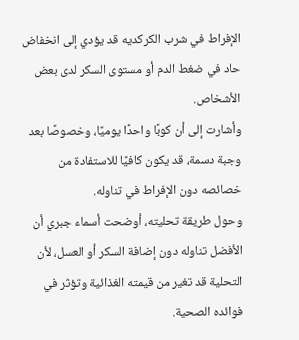الإفراط في شرب الكركديه قد يؤدي إلى انخفاض حاد في ضغط الدم أو مستوى السكر لدى بعض الأشخاص.
وأشارت إلى أن كوبًا واحدًا يوميًا، وخصوصًا بعد وجبة دسمة، قد يكون كافيًا للاستفادة من خصائصه دون الإفراط في تناوله.
وحول طريقة تحليته، أوضحت أسماء جبري أن الأفضل تناوله دون إضافة السكر أو العسل، لأن التحلية قد تغير من قيمته الغذائية وتؤثر في فوائده الصحية.